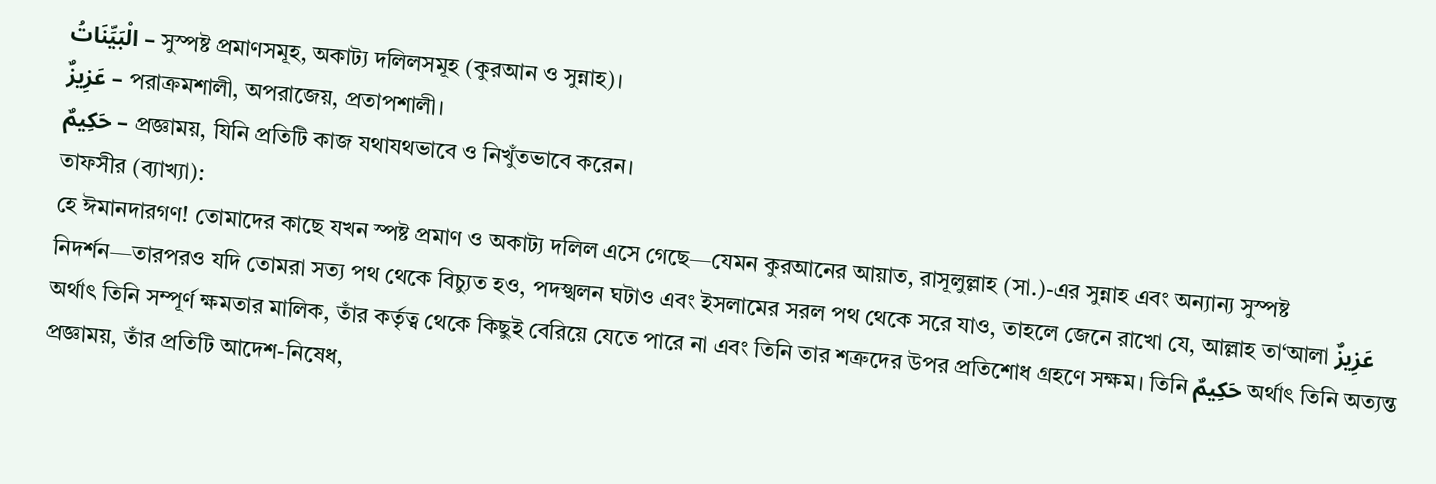الْبَيِّنَاتُ – সুস্পষ্ট প্রমাণসমূহ, অকাট্য দলিলসমূহ (কুরআন ও সুন্নাহ)।
عَزِيزٌ – পরাক্রমশালী, অপরাজেয়, প্রতাপশালী।
حَكِيمٌ – প্রজ্ঞাময়, যিনি প্রতিটি কাজ যথাযথভাবে ও নিখুঁতভাবে করেন।
তাফসীর (ব্যাখ্যা):
হে ঈমানদারগণ! তোমাদের কাছে যখন স্পষ্ট প্রমাণ ও অকাট্য দলিল এসে গেছে—যেমন কুরআনের আয়াত, রাসূলুল্লাহ (সা.)-এর সুন্নাহ এবং অন্যান্য সুস্পষ্ট নিদর্শন—তারপরও যদি তোমরা সত্য পথ থেকে বিচ্যুত হও, পদস্খলন ঘটাও এবং ইসলামের সরল পথ থেকে সরে যাও, তাহলে জেনে রাখো যে, আল্লাহ তা‘আলা عَزِيزٌ অর্থাৎ তিনি সম্পূর্ণ ক্ষমতার মালিক, তাঁর কর্তৃত্ব থেকে কিছুই বেরিয়ে যেতে পারে না এবং তিনি তার শত্রুদের উপর প্রতিশোধ গ্রহণে সক্ষম। তিনি حَكِيمٌ অর্থাৎ তিনি অত্যন্ত প্রজ্ঞাময়, তাঁর প্রতিটি আদেশ-নিষেধ,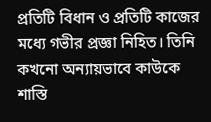প্রতিটি বিধান ও প্রতিটি কাজের মধ্যে গভীর প্রজ্ঞা নিহিত। তিনি কখনো অন্যায়ভাবে কাউকে শাস্তি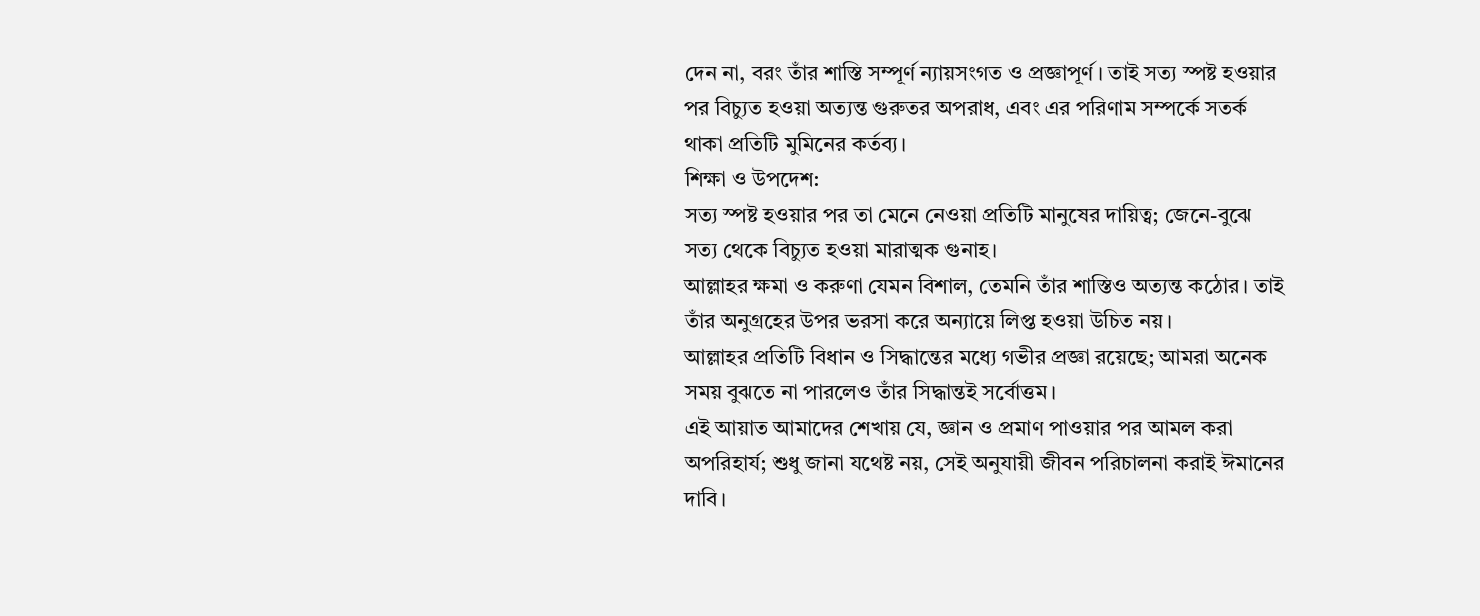দেন না, বরং তাঁর শাস্তি সম্পূর্ণ ন্যায়সংগত ও প্রজ্ঞাপূর্ণ। তাই সত্য স্পষ্ট হওয়ার পর বিচ্যুত হওয়া অত্যন্ত গুরুতর অপরাধ, এবং এর পরিণাম সম্পর্কে সতর্ক থাকা প্রতিটি মুমিনের কর্তব্য।
শিক্ষা ও উপদেশ:
সত্য স্পষ্ট হওয়ার পর তা মেনে নেওয়া প্রতিটি মানুষের দায়িত্ব; জেনে-বুঝে সত্য থেকে বিচ্যুত হওয়া মারাত্মক গুনাহ।
আল্লাহর ক্ষমা ও করুণা যেমন বিশাল, তেমনি তাঁর শাস্তিও অত্যন্ত কঠোর। তাই তাঁর অনুগ্রহের উপর ভরসা করে অন্যায়ে লিপ্ত হওয়া উচিত নয়।
আল্লাহর প্রতিটি বিধান ও সিদ্ধান্তের মধ্যে গভীর প্রজ্ঞা রয়েছে; আমরা অনেক সময় বুঝতে না পারলেও তাঁর সিদ্ধান্তই সর্বোত্তম।
এই আয়াত আমাদের শেখায় যে, জ্ঞান ও প্রমাণ পাওয়ার পর আমল করা অপরিহার্য; শুধু জানা যথেষ্ট নয়, সেই অনুযায়ী জীবন পরিচালনা করাই ঈমানের দাবি।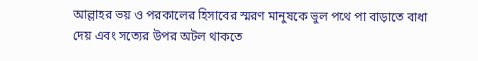আল্লাহর ভয় ও পরকালের হিসাবের স্মরণ মানুষকে ভুল পথে পা বাড়াতে বাধা দেয় এবং সত্যের উপর অটল থাকতে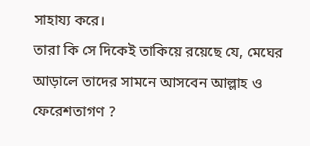সাহায্য করে।
তারা কি সে দিকেই তাকিয়ে রয়েছে যে, মেঘের আড়ালে তাদের সামনে আসবেন আল্লাহ ও ফেরেশতাগণ ?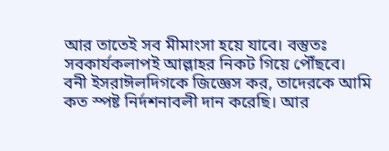আর তাতেই সব মীমাংসা হয়ে যাবে। বস্তুতঃ সবকার্যকলাপই আল্লাহর নিকট গিয়ে পৌঁছবে।
বনী ইসরাঈলদিগকে জিজ্ঞেস কর, তাদেরকে আমি কত স্পষ্ট নির্দশনাবলী দান করেছি। আর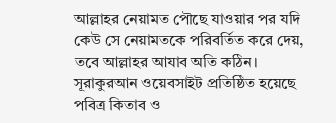আল্লাহর নেয়ামত পৌছে যাওয়ার পর যদি কেউ সে নেয়ামতকে পরিবর্তিত করে দেয়, তবে আল্লাহর আযাব অতি কঠিন।
সূরাকুরআন ওয়েবসাইট প্রতিষ্ঠিত হয়েছে পবিত্র কিতাব ও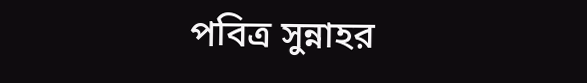পবিত্র সুন্নাহর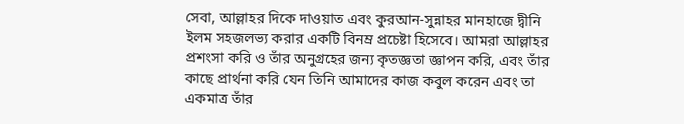সেবা, আল্লাহর দিকে দাওয়াত এবং কুরআন-সুন্নাহর মানহাজে দ্বীনি ইলম সহজলভ্য করার একটি বিনম্র প্রচেষ্টা হিসেবে। আমরা আল্লাহর প্রশংসা করি ও তাঁর অনুগ্রহের জন্য কৃতজ্ঞতা জ্ঞাপন করি, এবং তাঁর কাছে প্রার্থনা করি যেন তিনি আমাদের কাজ কবুল করেন এবং তা একমাত্র তাঁর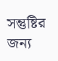সন্তুষ্টির জন্য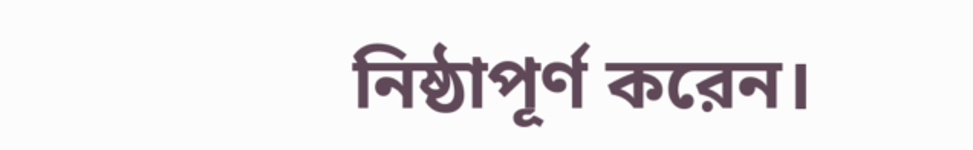নিষ্ঠাপূর্ণ করেন।